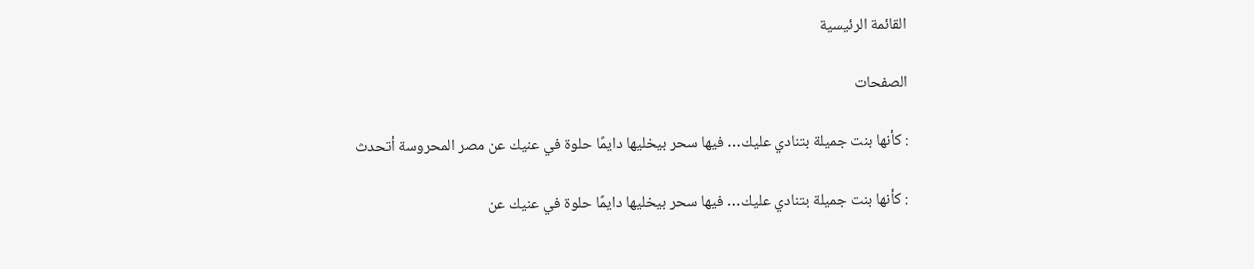القائمة الرئيسية

الصفحات

: كأنها بنت جميلة بتنادي عليك… فيها سحر بيخليها دايمًا حلوة في عنيك عن مصر المحروسة أتحدث

: كأنها بنت جميلة بتنادي عليك… فيها سحر بيخليها دايمًا حلوة في عنيك عن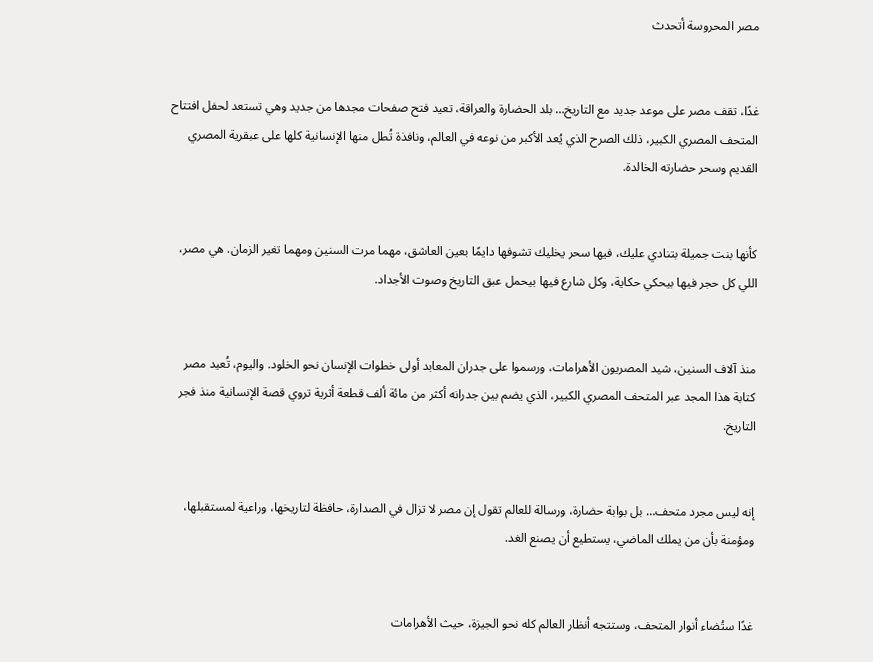مصر المحروسة أتحدث


غدًا، تقف مصر على موعد جديد مع التاريخ… بلد الحضارة والعراقة، تعيد فتح صفحات مجدها من جديد وهي تستعد لحفل افتتاح المتحف المصري الكبير، ذلك الصرح الذي يُعد الأكبر من نوعه في العالم، ونافذة تُطل منها الإنسانية كلها على عبقرية المصري القديم وسحر حضارته الخالدة.


كأنها بنت جميلة بتنادي عليك، فيها سحر يخليك تشوفها دايمًا بعين العاشق، مهما مرت السنين ومهما تغير الزمان. هي مصر، اللي كل حجر فيها بيحكي حكاية، وكل شارع فيها بيحمل عبق التاريخ وصوت الأجداد.


منذ آلاف السنين، شيد المصريون الأهرامات، ورسموا على جدران المعابد أولى خطوات الإنسان نحو الخلود. واليوم، تُعيد مصر كتابة هذا المجد عبر المتحف المصري الكبير، الذي يضم بين جدرانه أكثر من مائة ألف قطعة أثرية تروي قصة الإنسانية منذ فجر التاريخ.


إنه ليس مجرد متحف… بل بوابة حضارة، ورسالة للعالم تقول إن مصر لا تزال في الصدارة، حافظة لتاريخها، وراعية لمستقبلها، ومؤمنة بأن من يملك الماضي، يستطيع أن يصنع الغد.


غدًا ستُضاء أنوار المتحف، وستتجه أنظار العالم كله نحو الجيزة، حيث الأهرامات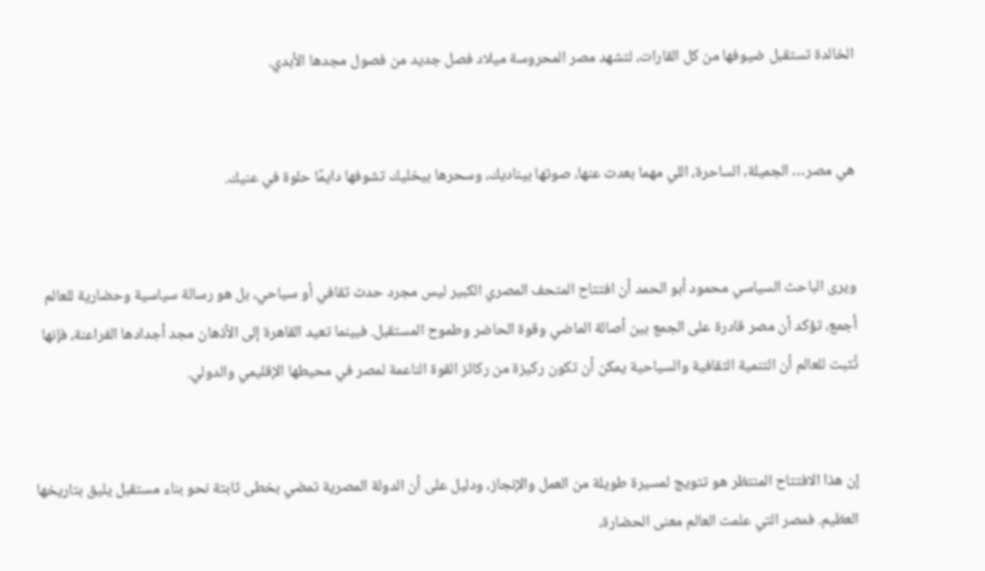الخالدة تستقبل ضيوفها من كل القارات، لتشهد مصر المحروسة ميلاد فصل جديد من فصول مجدها الأبدي.


هي مصر… الجميلة، الساحرة، اللي مهما بعدت عنها، صوتها بيناديك، وسحرها بيخليك تشوفها دايمًا حلوة في عنيك.


ويرى الباحث السياسي محمود أبو الحمد أن افتتاح المتحف المصري الكبير ليس مجرد حدث ثقافي أو سياحي، بل هو رسالة سياسية وحضارية للعالم أجمع، تؤكد أن مصر قادرة على الجمع بين أصالة الماضي وقوة الحاضر وطموح المستقبل. فبينما تعيد القاهرة إلى الأذهان مجد أجدادها الفراعنة، فإنها تُثبت للعالم أن التنمية الثقافية والسياحية يمكن أن تكون ركيزة من ركائز القوة الناعمة لمصر في محيطها الإقليمي والدولي.


إن هذا الافتتاح المنتظر هو تتويج لمسيرة طويلة من العمل والإنجاز، ودليل على أن الدولة المصرية تمضي بخطى ثابتة نحو بناء مستقبل يليق بتاريخها العظيم. فمصر التي علمت العالم معنى الحضارة،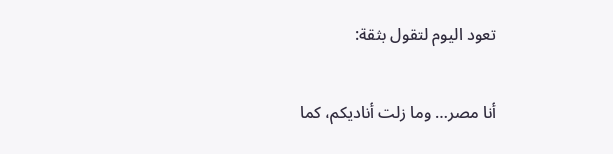تعود اليوم لتقول بثقة:

أنا مصر… وما زلت أناديكم، كما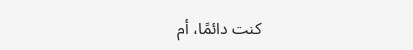كنت دائمًا، أم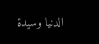الدنيا وسيدة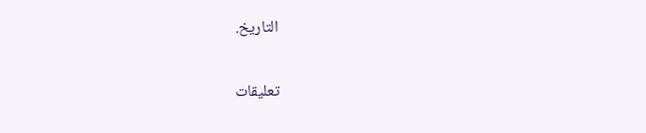التاريخ.

تعليقات